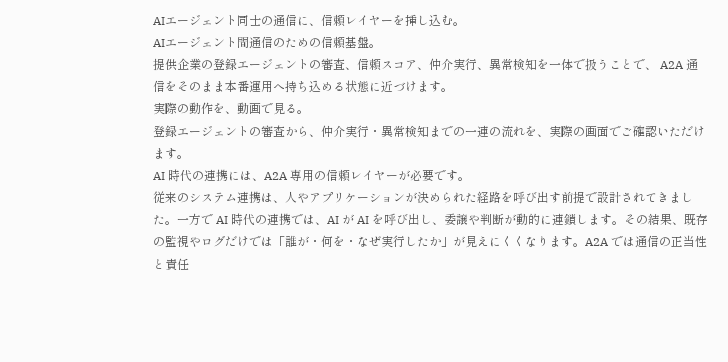AIエージェント同士の通信に、信頼レイヤーを挿し込む。
AIエージェント間通信のための信頼基盤。
提供企業の登録エージェントの審査、信頼スコア、仲介実行、異常検知を一体で扱うことで、 A2A 通信をそのまま本番運用へ持ち込める状態に近づけます。
実際の動作を、動画で見る。
登録エージェントの審査から、仲介実行・異常検知までの一連の流れを、実際の画面でご確認いただけます。
AI 時代の連携には、A2A 専用の信頼レイヤーが必要です。
従来のシステム連携は、人やアプリケーションが決められた経路を呼び出す前提で設計されてきました。一方で AI 時代の連携では、AI が AI を呼び出し、委譲や判断が動的に連鎖します。その結果、既存の監視やログだけでは「誰が・何を・なぜ実行したか」が見えにくくなります。A2A では通信の正当性と責任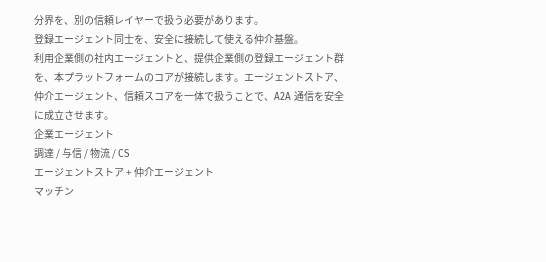分界を、別の信頼レイヤーで扱う必要があります。
登録エージェント同士を、安全に接続して使える仲介基盤。
利用企業側の社内エージェントと、提供企業側の登録エージェント群を、本プラットフォームのコアが接続します。エージェントストア、仲介エージェント、信頼スコアを一体で扱うことで、A2A 通信を安全に成立させます。
企業エージェント
調達 / 与信 / 物流 / CS
エージェントストア + 仲介エージェント
マッチン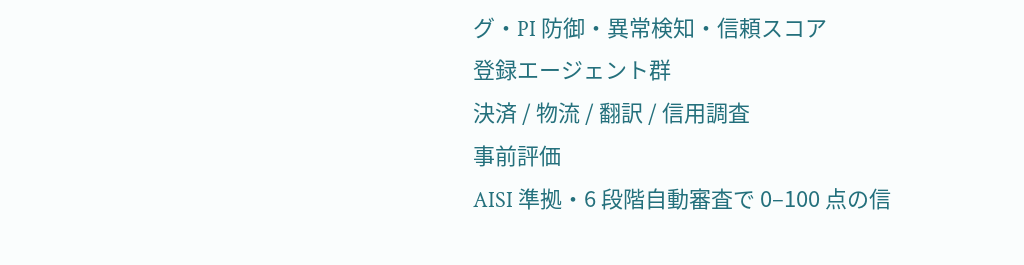グ・PI 防御・異常検知・信頼スコア
登録エージェント群
決済 / 物流 / 翻訳 / 信用調査
事前評価
AISI 準拠・6 段階自動審査で 0–100 点の信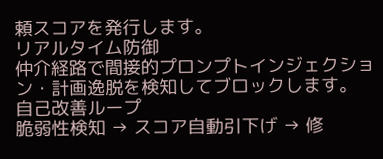頼スコアを発行します。
リアルタイム防御
仲介経路で間接的プロンプトインジェクション・計画逸脱を検知してブロックします。
自己改善ループ
脆弱性検知 → スコア自動引下げ → 修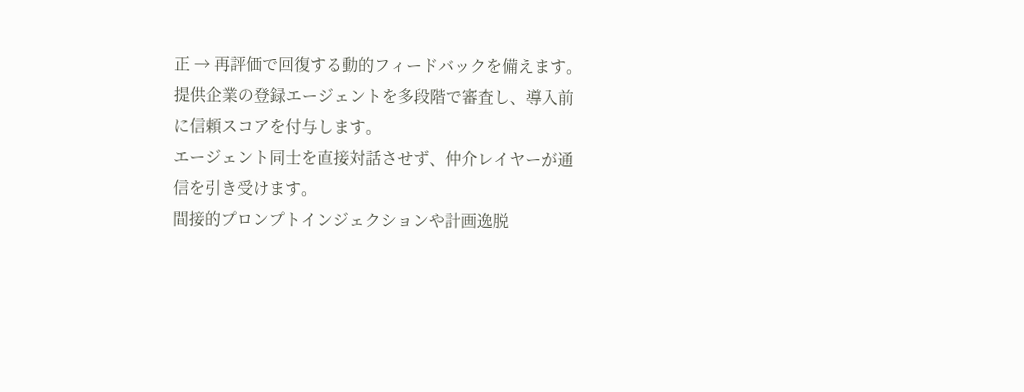正 → 再評価で回復する動的フィードバックを備えます。
提供企業の登録エージェントを多段階で審査し、導入前に信頼スコアを付与します。
エージェント同士を直接対話させず、仲介レイヤーが通信を引き受けます。
間接的プロンプトインジェクションや計画逸脱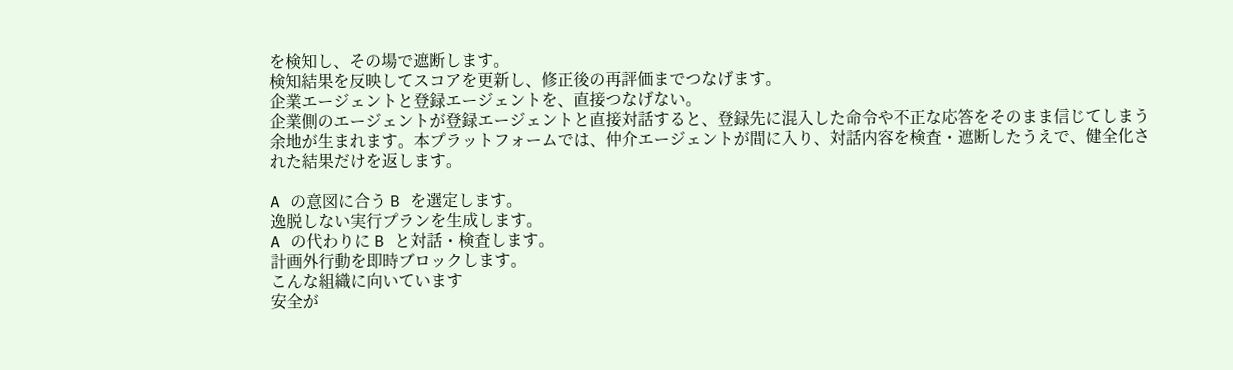を検知し、その場で遮断します。
検知結果を反映してスコアを更新し、修正後の再評価までつなげます。
企業エージェントと登録エージェントを、直接つなげない。
企業側のエージェントが登録エージェントと直接対話すると、登録先に混入した命令や不正な応答をそのまま信じてしまう余地が生まれます。本プラットフォームでは、仲介エージェントが間に入り、対話内容を検査・遮断したうえで、健全化された結果だけを返します。

A の意図に合う B を選定します。
逸脱しない実行プランを生成します。
A の代わりに B と対話・検査します。
計画外行動を即時ブロックします。
こんな組織に向いています
安全が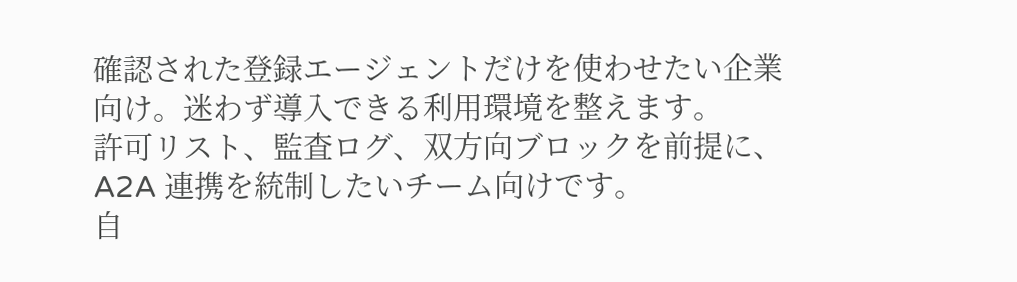確認された登録エージェントだけを使わせたい企業向け。迷わず導入できる利用環境を整えます。
許可リスト、監査ログ、双方向ブロックを前提に、A2A 連携を統制したいチーム向けです。
自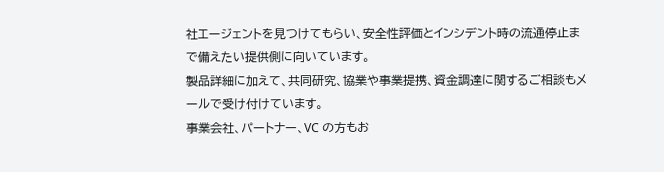社エージェントを見つけてもらい、安全性評価とインシデント時の流通停止まで備えたい提供側に向いています。
製品詳細に加えて、共同研究、協業や事業提携、資金調達に関するご相談もメールで受け付けています。
事業会社、パートナー、VC の方もお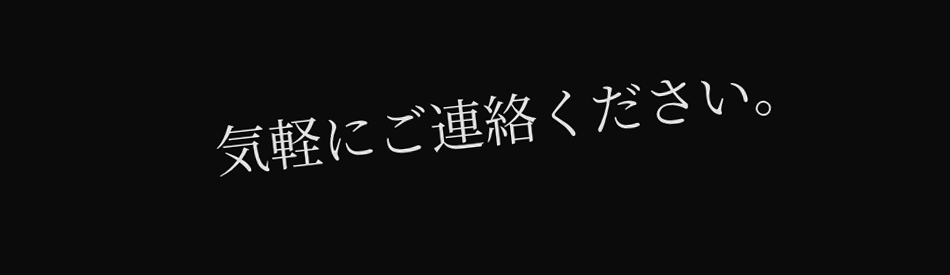気軽にご連絡ください。